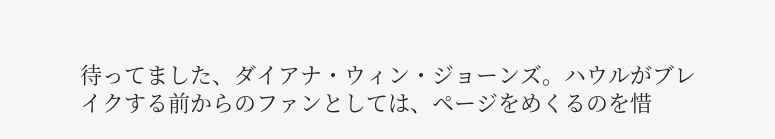待ってました、ダイアナ・ウィン・ジョーンズ。ハウルがブレイクする前からのファンとしては、ページをめくるのを惜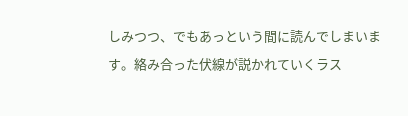しみつつ、でもあっという間に読んでしまいます。絡み合った伏線が説かれていくラス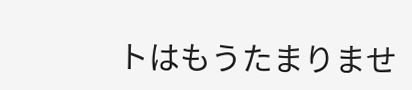トはもうたまりませ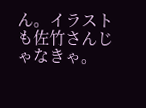ん。イラストも佐竹さんじゃなきゃ。